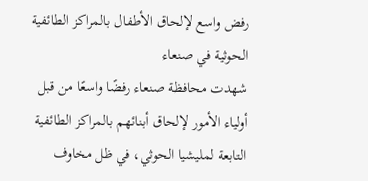رفض واسع لإلحاق الأطفال بالمراكز الطائفية الحوثية في صنعاء
شهدت محافظة صنعاء رفضًا واسعًا من قبل أولياء الأمور لإلحاق أبنائهم بالمراكز الطائفية التابعة لمليشيا الحوثي، في ظل مخاوف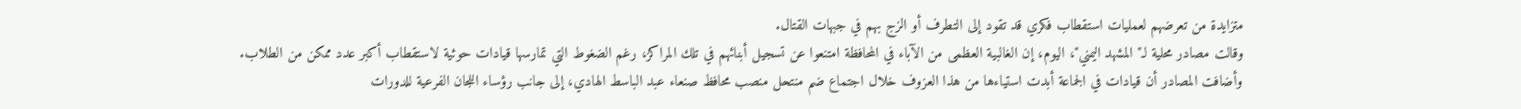متزايدة من تعرضهم لعمليات استقطاب فكري قد تقود إلى التطرف أو الزج بهم في جبهات القتال.
وقالت مصادر محلية لـ"المشهد اليمني"، اليوم، إن الغالبية العظمى من الآباء في المحافظة امتنعوا عن تسجيل أبنائهم في تلك المراكز، رغم الضغوط التي تمارسها قيادات حوثية لاستقطاب أكبر عدد ممكن من الطلاب.
وأضافت المصادر أن قيادات في الجماعة أبدت استياءها من هذا العزوف خلال اجتماع ضم منتحل منصب محافظ صنعاء عبد الباسط الهادي، إلى جانب رؤساء اللجان الفرعية للدورات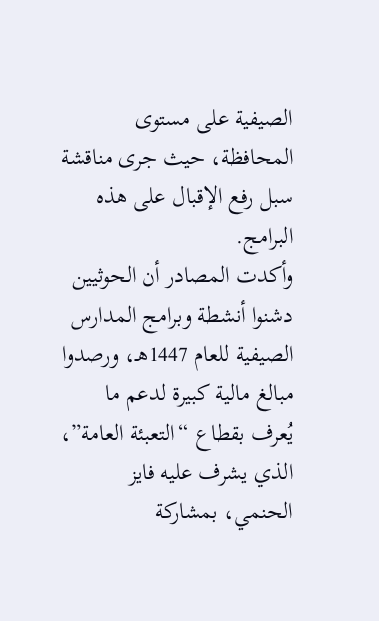الصيفية على مستوى المحافظة، حيث جرى مناقشة سبل رفع الإقبال على هذه البرامج.
وأكدت المصادر أن الحوثيين دشنوا أنشطة وبرامج المدارس الصيفية للعام 1447هـ، ورصدوا مبالغ مالية كبيرة لدعم ما يُعرف بقطاع “التعبئة العامة”، الذي يشرف عليه فايز الحنمي، بمشاركة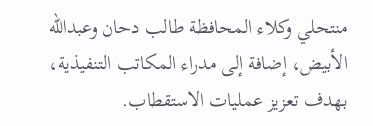منتحلي وكلاء المحافظة طالب دحان وعبدالله الأبيض، إضافة إلى مدراء المكاتب التنفيذية، بهدف تعزيز عمليات الاستقطاب.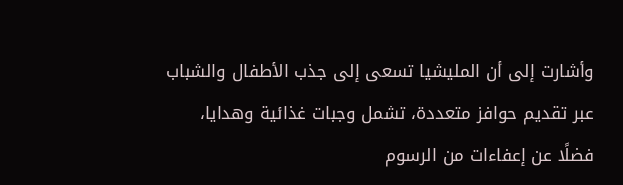وأشارت إلى أن المليشيا تسعى إلى جذب الأطفال والشباب عبر تقديم حوافز متعددة، تشمل وجبات غذائية وهدايا، فضلًا عن إعفاءات من الرسوم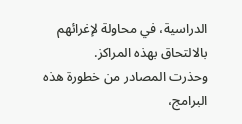الدراسية، في محاولة لإغرائهم بالالتحاق بهذه المراكز.
وحذرت المصادر من خطورة هذه البرامج،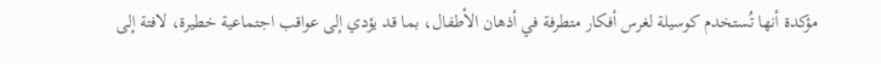مؤكدة أنها تُستخدم كوسيلة لغرس أفكار متطرفة في أذهان الأطفال، بما قد يؤدي إلى عواقب اجتماعية خطيرة، لافتة إلى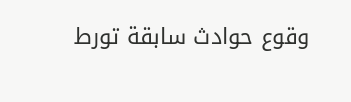وقوع حوادث سابقة تورط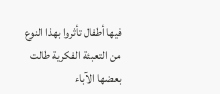فيها أطفال تأثروا بهذا النوع من التعبئة الفكرية طالت بعضها الآباء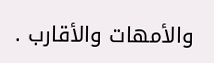والأمهات والأقارب .